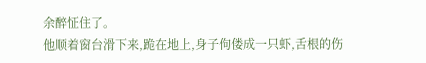余醉怔住了。
他顺着窗台滑下来,跪在地上,身子佝偻成一只虾,舌根的伤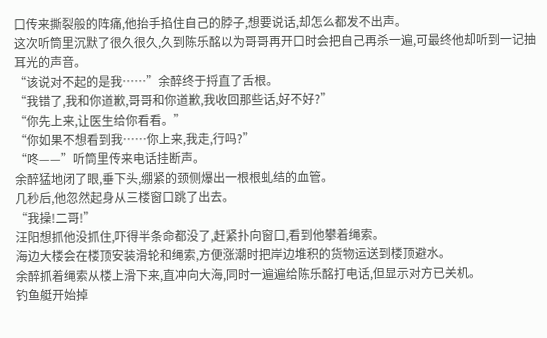口传来撕裂般的阵痛,他抬手掐住自己的脖子,想要说话,却怎么都发不出声。
这次听筒里沉默了很久很久,久到陈乐酩以为哥哥再开口时会把自己再杀一遍,可最终他却听到一记抽耳光的声音。
“该说对不起的是我……”余醉终于捋直了舌根。
“我错了,我和你道歉,哥哥和你道歉,我收回那些话,好不好?”
“你先上来,让医生给你看看。”
“你如果不想看到我……你上来,我走,行吗?”
“咚——”听筒里传来电话挂断声。
余醉猛地闭了眼,垂下头,绷紧的颈侧爆出一根根虬结的血管。
几秒后,他忽然起身从三楼窗口跳了出去。
“我操!二哥!”
汪阳想抓他没抓住,吓得半条命都没了,赶紧扑向窗口,看到他攀着绳索。
海边大楼会在楼顶安装滑轮和绳索,方便涨潮时把岸边堆积的货物运送到楼顶避水。
余醉抓着绳索从楼上滑下来,直冲向大海,同时一遍遍给陈乐酩打电话,但显示对方已关机。
钓鱼艇开始掉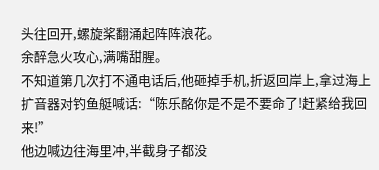头往回开,螺旋桨翻涌起阵阵浪花。
余醉急火攻心,满嘴甜腥。
不知道第几次打不通电话后,他砸掉手机,折返回岸上,拿过海上扩音器对钓鱼艇喊话:“陈乐酩你是不是不要命了!赶紧给我回来!”
他边喊边往海里冲,半截身子都没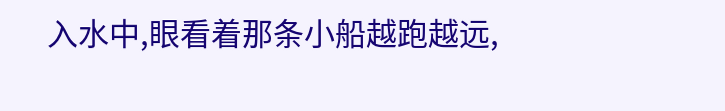入水中,眼看着那条小船越跑越远,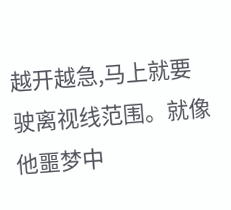越开越急,马上就要驶离视线范围。就像他噩梦中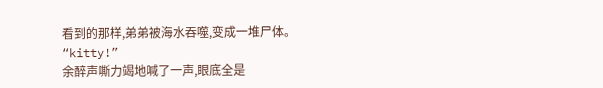看到的那样,弟弟被海水吞噬,变成一堆尸体。
“kitty!”
余醉声嘶力竭地喊了一声,眼底全是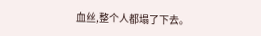血丝,整个人都塌了下去。